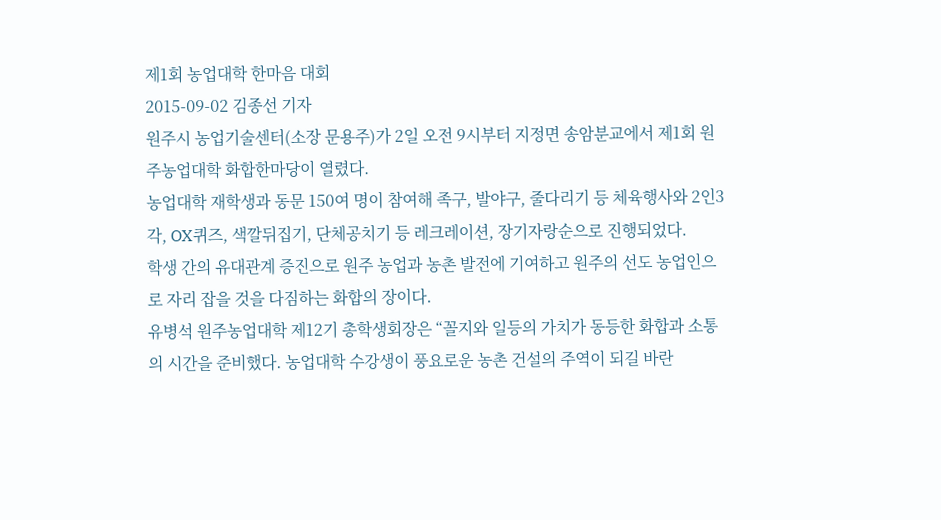제1회 농업대학 한마음 대회
2015-09-02 김종선 기자
원주시 농업기술센터(소장 문용주)가 2일 오전 9시부터 지정면 송암분교에서 제1회 원주농업대학 화합한마당이 열렸다.
농업대학 재학생과 동문 150여 명이 참여해 족구, 발야구, 줄다리기 등 체육행사와 2인3각, OX퀴즈, 색깔뒤집기, 단체공치기 등 레크레이션, 장기자랑순으로 진행되었다.
학생 간의 유대관계 증진으로 원주 농업과 농촌 발전에 기여하고 원주의 선도 농업인으로 자리 잡을 것을 다짐하는 화합의 장이다.
유병석 원주농업대학 제12기 총학생회장은 “꼴지와 일등의 가치가 동등한 화합과 소통의 시간을 준비했다. 농업대학 수강생이 풍요로운 농촌 건설의 주역이 되길 바란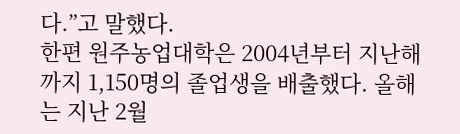다.”고 말했다.
한편 원주농업대학은 2004년부터 지난해까지 1,150명의 졸업생을 배출했다. 올해는 지난 2월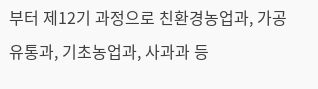부터 제12기 과정으로 친환경농업과, 가공유통과, 기초농업과, 사과과 등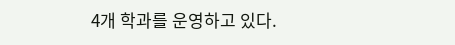4개 학과를 운영하고 있다.